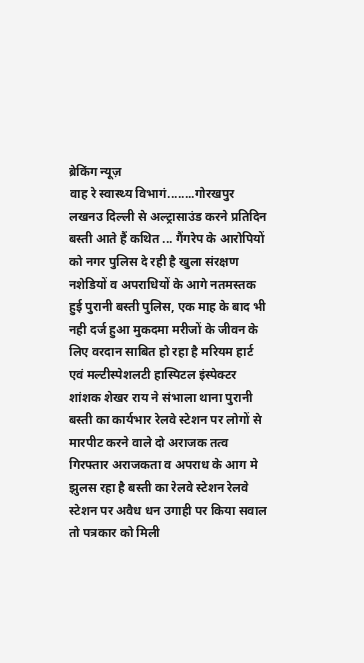ब्रेकिंग न्यूज़
वाह रे स्वास्थ्य विभागं........गोरखपुर लखनउ दिल्ली से अल्ट्रासाउंड करने प्रतिदिन बस्ती आते हैं कथित ... गैंगरेप के आरोपियों को नगर पुलिस दे रही है खुला संरक्षण नशेडियों व अपराधियों के आगे नतमस्तक हुई पुरानी बस्ती पुलिस, एक माह के बाद भी नही दर्ज हुआ मुकदमा मरीजों के जीवन के लिए वरदान साबित हो रहा है मरियम हार्ट एवं मल्टीस्पेशलटी हास्पिटल इंस्पेक्टर शांशक शेखर राय ने संभाला थाना पुरानी बस्ती का कार्यभार रेलवे स्टेशन पर लोगों से मारपीट करने वाले दो अराजक तत्व गिरफ्तार अराजकता व अपराध के आग मे झुलस रहा है बस्ती का रेलवे स्टेशन रेलवे स्टेशन पर अवैध धन उगाही पर किया सवाल तो पत्रकार को मिली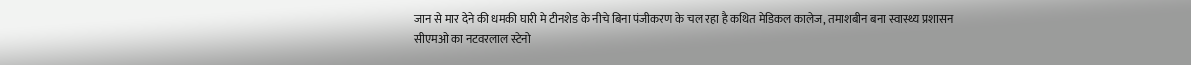जान से मार देने की धमकी घारी मे टीनशेड के नीचे बिना पंजीकरण के चल रहा है कथित मेडिकल कालेज, तमाशबीन बना स्वास्थ्य प्रशासन सीएमओ का नटवरलाल स्टेनो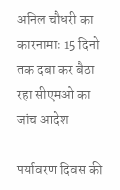अनिल चौधरी का कारनामाः 15 दिनो तक दबा कर बैठा रहा सीएमओ का जांच आदेश

पर्यावरण दिवस की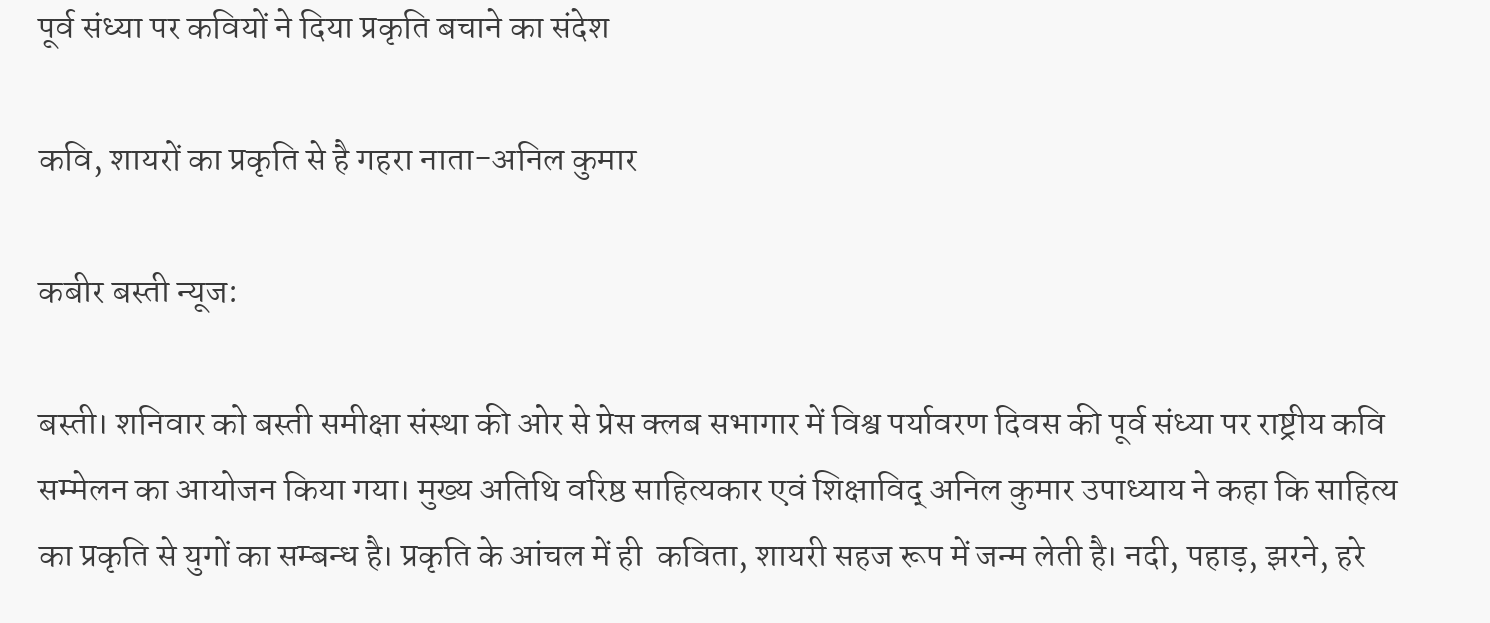पूर्व संध्या पर कवियों ने दिया प्रकृति बचाने का संदेश

कवि, शायरों का प्रकृति से है गहरा नाता-अनिल कुमार

कबीर बस्ती न्यूज:

बस्ती। शनिवार को बस्ती समीक्षा संस्था की ओर से प्रेस क्लब सभागार में विश्व पर्यावरण दिवस की पूर्व संध्या पर राष्ट्रीय कवि सम्मेलन का आयोजन किया गया। मुख्य अतिथि वरिष्ठ साहित्यकार एवं शिक्षाविद् अनिल कुमार उपाध्याय ने कहा कि साहित्य का प्रकृति से युगों का सम्बन्ध है। प्रकृति के आंचल में ही  कविता, शायरी सहज रूप में जन्म लेती है। नदी, पहाड़, झरने, हरे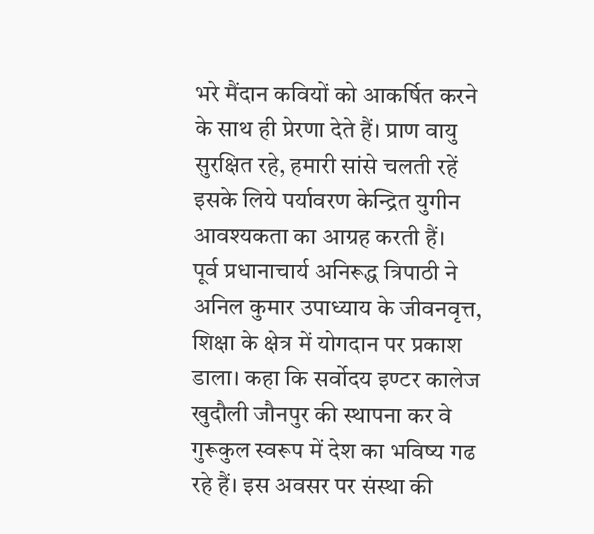भरे मैंदान कवियों को आकर्षित करने के साथ ही प्रेरणा देते हैं। प्राण वायु सुरक्षित रहे, हमारी सांसे चलती रहें इसके लिये पर्यावरण केन्द्रित युगीन आवश्यकता का आग्रह करती हैं।
पूर्व प्रधानाचार्य अनिरूद्ध त्रिपाठी ने अनिल कुमार उपाध्याय के जीवनवृत्त, शिक्षा के क्षेत्र में योगदान पर प्रकाश डाला। कहा कि सर्वोदय इण्टर कालेज खुदौली जौनपुर की स्थापना कर वे गुरूकुल स्वरूप में देश का भविष्य गढ रहे हैं। इस अवसर पर संस्था की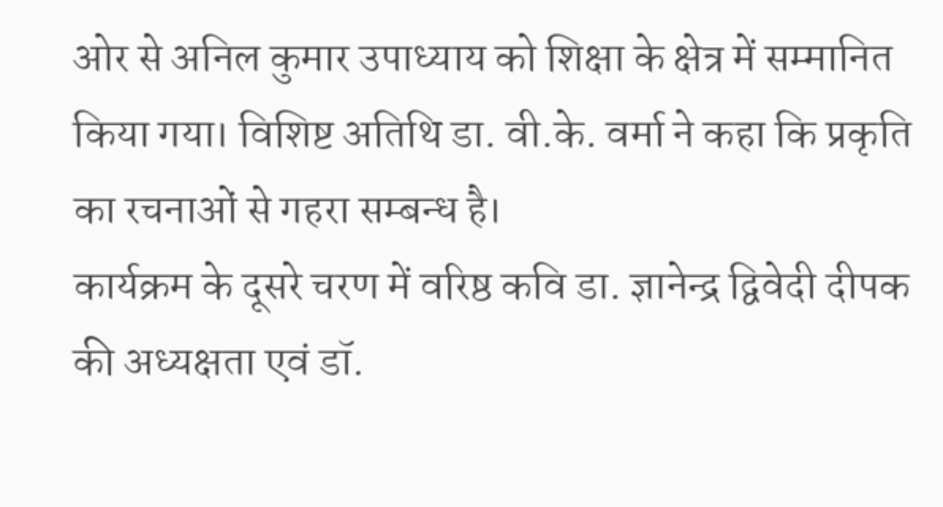ओर से अनिल कुमार उपाध्याय को शिक्षा के क्षेत्र में सम्मानित किया गया। विशिष्ट अतिथि डा. वी.के. वर्मा ने कहा कि प्रकृति का रचनाओं से गहरा सम्बन्ध है।
कार्यक्रम के दूसरे चरण में वरिष्ठ कवि डा. ज्ञानेन्द्र द्विवेदी दीपक की अध्यक्षता एवं डॉ.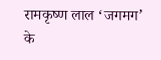रामकृष्ण लाल ‘जगमग’ के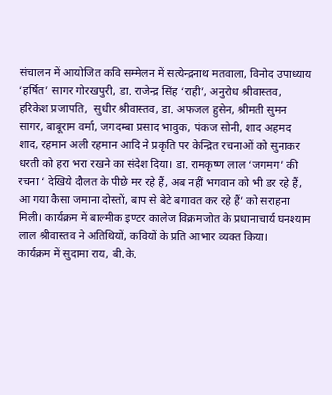संचालन में आयोजित कवि सम्मेलन में सत्येन्द्रनाथ मतवाला, विनोद उपाध्याय ‘हर्षित’ सागर गोरखपुरी, डा. राजेन्द्र सिंह ‘राही’, अनुरोध श्रीवास्तव, हरिकेश प्रजापति,  सुधीर श्रीवास्तव, डा. अफजल हुसेन, श्रीमती सुमन सागर, बाबूराम वर्मा, जगदम्बा प्रसाद भावुक, पंकज सोनी, शाद अहमद शाद, रहमान अली रहमान आदि ने प्रकृति पर केन्द्रित रचनाओं को सुनाकर धरती को हरा भरा रखने का संदेश दिया। डा. रामकृष्ण लाल ‘जगमग’ की रचना ‘ देखिये दौलत के पीछे मर रहे हैं, अब नहीं भगवान को भी डर रहे हैं, आ गया कैसा जमाना दोस्तों, बाप से बेटे बगावत कर रहे हैं’ को सराहना मिली। कार्यक्रम में बाल्मीक इण्टर कालेज विक्रमजोत के प्रधानाचार्य घनश्याम लाल श्रीवास्तव ने अतिथियों, कवियों के प्रति आभार व्यक्त किया।
कार्यक्रम में सुदामा राय, बी.के.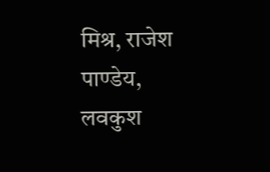मिश्र, राजेश पाण्डेय, लवकुश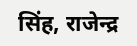सिंह, राजेन्द्र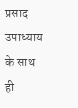प्रसाद उपाध्याय के साथ ही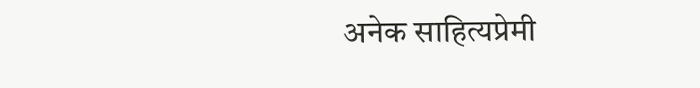अनेक साहित्यप्रेमी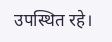उपस्थित रहे।